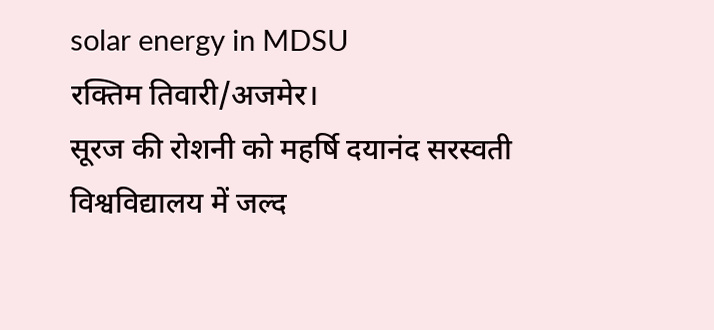solar energy in MDSU
रक्तिम तिवारी/अजमेर।
सूरज की रोशनी को महर्षि दयानंद सरस्वती विश्वविद्यालय में जल्द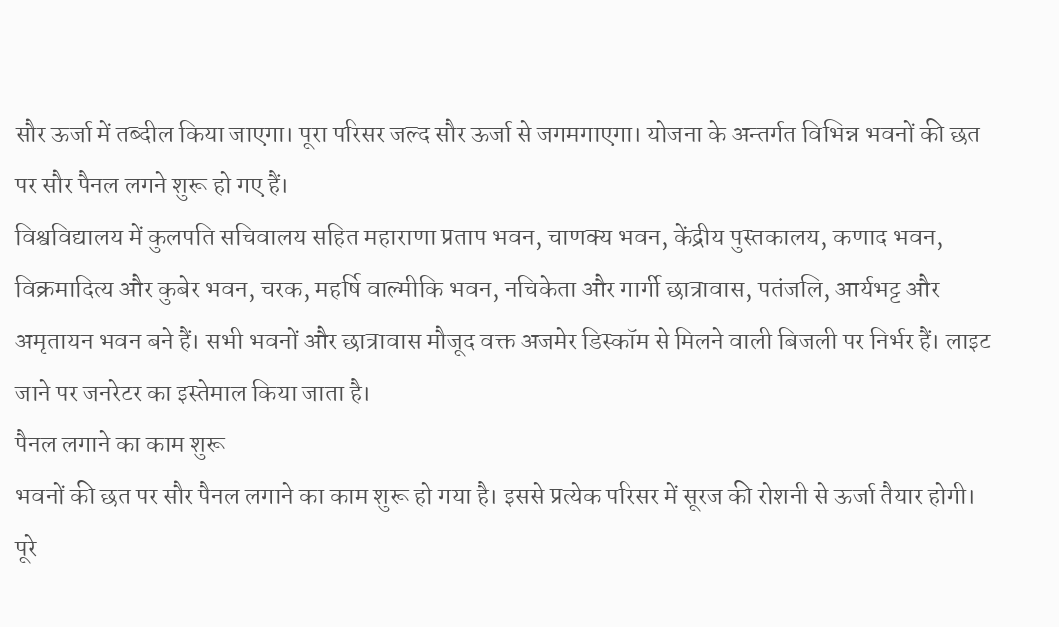सौर ऊर्जा में तब्दील किया जाएगा। पूरा परिसर जल्द सौर ऊर्जा से जगमगाएगा। योजना के अन्तर्गत विभिन्न भवनों की छत पर सौर पैनल लगने शुरू हो गए हैं।
विश्वविद्यालय में कुलपति सचिवालय सहित महाराणा प्रताप भवन, चाणक्य भवन, केंद्रीय पुस्तकालय, कणाद भवन, विक्रमादित्य और कुबेर भवन, चरक, महर्षि वाल्मीकि भवन, नचिकेता और गार्गी छात्रावास, पतंजलि, आर्यभट्ट और अमृतायन भवन बने हैं। सभी भवनों और छात्रावास मौजूद वक्त अजमेर डिस्कॉम से मिलने वाली बिजली पर निर्भर हैं। लाइट जाने पर जनरेटर का इस्तेमाल किया जाता है।
पैनल लगाने का काम शुरू
भवनों की छत पर सौर पैनल लगाने का काम शुरू हो गया है। इससे प्रत्येक परिसर में सूरज की रोशनी से ऊर्जा तैयार होगी। पूरे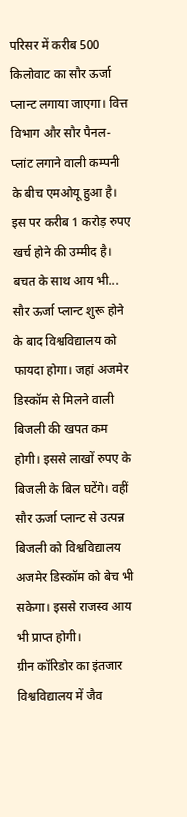परिसर में करीब 500 किलोवाट का सौर ऊर्जा प्लान्ट लगाया जाएगा। वित्त विभाग और सौर पैनल-प्लांट लगाने वाली कम्पनी के बीच एमओयू हुआ है। इस पर करीब 1 करोड़ रुपए खर्च होने की उम्मीद है।
बचत के साथ आय भी...
सौर ऊर्जा प्लान्ट शुरू होने के बाद विश्वविद्यालय को फायदा होगा। जहां अजमेर डिस्कॉम से मिलने वाली बिजली की खपत कम होगी। इससे लाखों रुपए के बिजली के बिल घटेंगे। वहीं सौर ऊर्जा प्लान्ट से उत्पन्न बिजली को विश्वविद्यालय अजमेर डिस्कॉम को बेच भी सकेगा। इससे राजस्व आय भी प्राप्त होगी।
ग्रीन कॉरिडोर का इंतजार
विश्वविद्यालय में जैव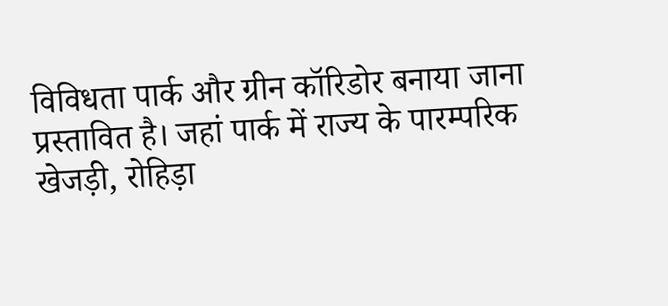विविधता पार्क और ग्रीन कॉरिडोर बनाया जाना प्रस्तावित है। जहां पार्क में राज्य के पारम्परिक खेजड़ी, रोहिड़ा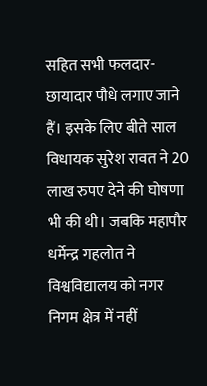सहित सभी फलदार-छायादार पौधे लगाए जाने हैं। इसके लिए बीते साल विधायक सुरेश रावत ने 20 लाख रुपए देने की घोषणा भी की थी। जबकि महापौर धर्मेन्द्र गहलोत ने विश्वविद्यालय को नगर निगम क्षेत्र में नहीं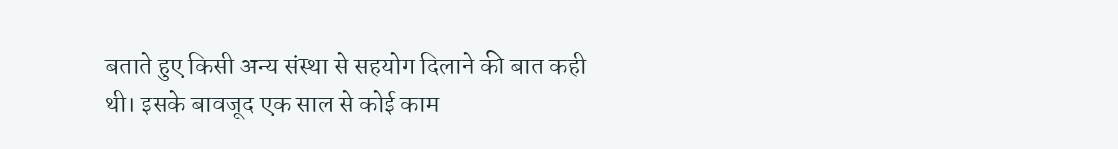बताते हुए किसी अन्य संस्था से सहयोग दिलाने की बात कही थी। इसके बावजूद एक साल से कोई काम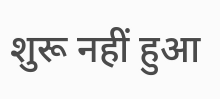शुरू नहीं हुआ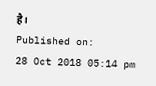है।
Published on:
28 Oct 2018 05:14 pm